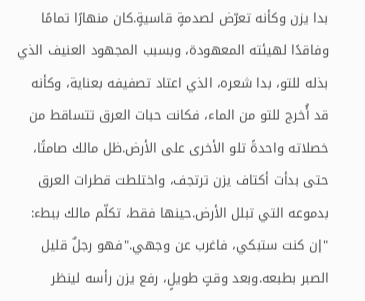بدا يزن وكأنه تعرّض لصدمةٍ قاسيةٍ.كان منهارًا تمامًا وفاقدًا لهيئته المعهودة، وبسبب المجهود العنيف الذي بذله للتو، بدا شعره، الذي اعتاد تصفيفه بعناية، وكأنه قد أُخرج للتو من الماء، فكانت حبات العرق تتساقط من خصلاته واحدةً تلو الأخرى على الأرض.ظل مالك صامتًا، حتى بدأت أكتاف يزن ترتجف، واختلطت قطرات العرق بدموعه التي تبلل الأرض.حينها فقط، تكلّم مالك ببطء: "إن كنت ستبكي، فاغرب عن وجهي."فهو رجلٌ قليل الصبر بطبعه.وبعد وقتٍ طويلٍ، رفع يزن رأسه لينظر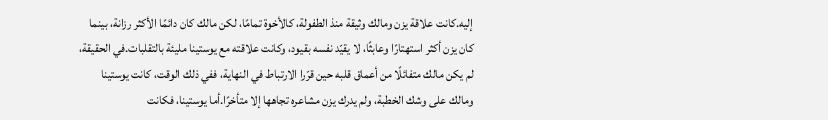إليه.كانت علاقة يزن ومالك وثيقة منذ الطفولة، كالأخوة تمامًا، لكن مالك كان دائمًا الأكثر رزانة، بينما كان يزن أكثر استهتارًا وعابثًا، لا يقيّد نفسه بقيود، وكانت علاقته مع يوستينا مليئة بالتقلبات.في الحقيقة، لم يكن مالك متفائلًا من أعماق قلبه حين قرّرا الارتباط في النهاية، ففي ذلك الوقت، كانت يوستينا ومالك على وشك الخطبة، ولم يدرك يزن مشاعره تجاهها إلا متأخرًا.أما يوستينا، فكانت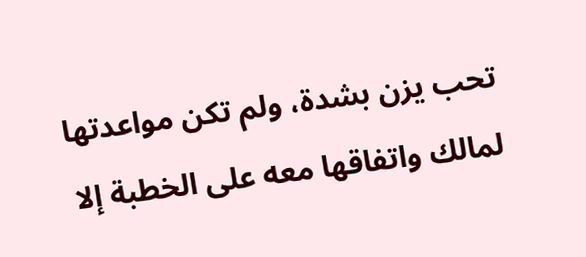تحب يزن بشدة، ولم تكن مواعدتها لمالك واتفاقها معه على الخطبة إلا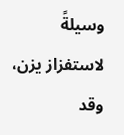وسيلةً لاستفزاز يزن، وقد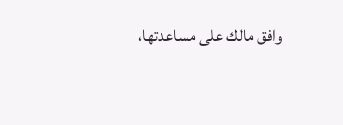وافق مالك على مساعدتها،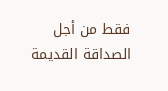فقط من أجل الصداقة القديمة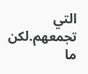التي تجمعهم.لكن ما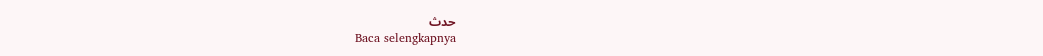حدث
Baca selengkapnya